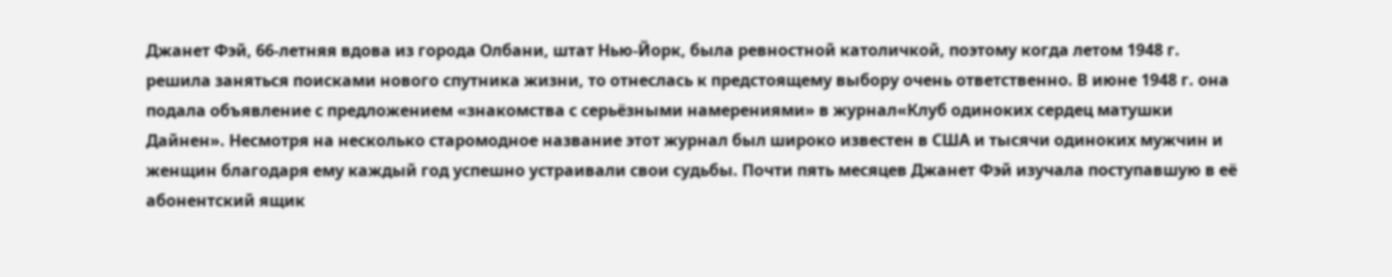Джанет Фэй, 66-летняя вдова из города Олбани, штат Нью-Йорк, была ревностной католичкой, поэтому когда летом 1948 г. решила заняться поисками нового спутника жизни, то отнеслась к предстоящему выбору очень ответственно. В июне 1948 г. она подала объявление с предложением «знакомства с серьёзными намерениями» в журнал«Клуб одиноких сердец матушки Дайнен». Несмотря на несколько старомодное название этот журнал был широко известен в США и тысячи одиноких мужчин и женщин благодаря ему каждый год успешно устраивали свои судьбы. Почти пять месяцев Джанет Фэй изучала поступавшую в её абонентский ящик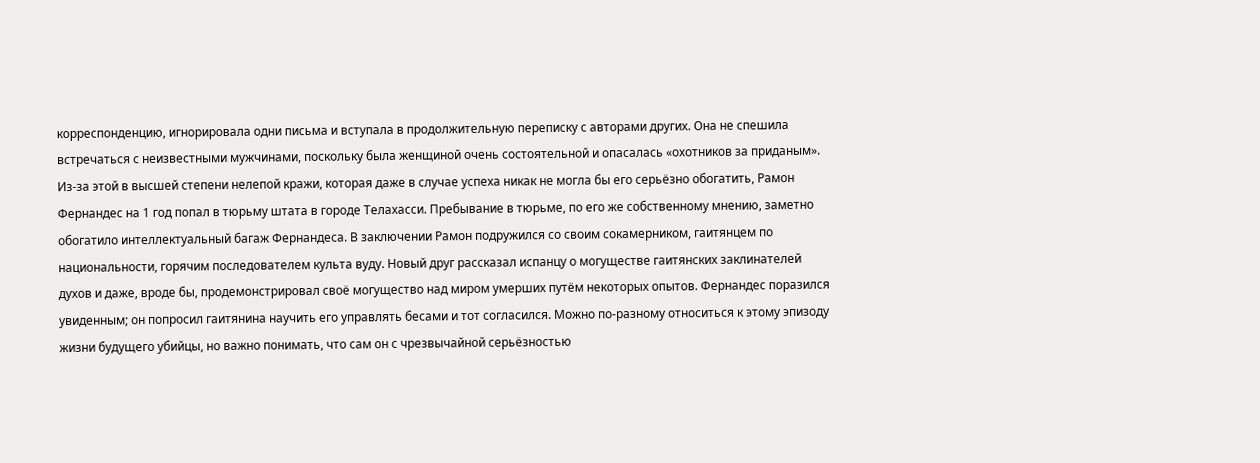корреспонденцию, игнорировала одни письма и вступала в продолжительную переписку с авторами других. Она не спешила встречаться с неизвестными мужчинами, поскольку была женщиной очень состоятельной и опасалась «охотников за приданым».
Из-за этой в высшей степени нелепой кражи, которая даже в случае успеха никак не могла бы его серьёзно обогатить, Рамон Фернандес на 1 год попал в тюрьму штата в городе Телахасси. Пребывание в тюрьме, по его же собственному мнению, заметно обогатило интеллектуальный багаж Фернандеса. В заключении Рамон подружился со своим сокамерником, гаитянцем по национальности, горячим последователем культа вуду. Новый друг рассказал испанцу о могуществе гаитянских заклинателей духов и даже, вроде бы, продемонстрировал своё могущество над миром умерших путём некоторых опытов. Фернандес поразился увиденным; он попросил гаитянина научить его управлять бесами и тот согласился. Можно по-разному относиться к этому эпизоду жизни будущего убийцы, но важно понимать, что сам он с чрезвычайной серьёзностью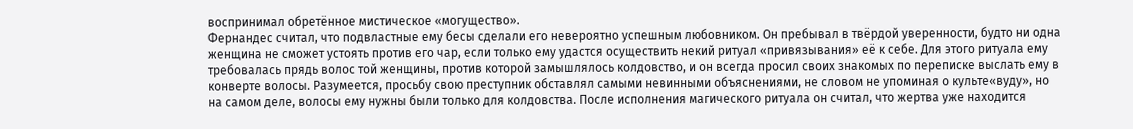воспринимал обретённое мистическое «могущество».
Фернандес считал, что подвластные ему бесы сделали его невероятно успешным любовником. Он пребывал в твёрдой уверенности, будто ни одна женщина не сможет устоять против его чар, если только ему удастся осуществить некий ритуал «привязывания» её к себе. Для этого ритуала ему требовалась прядь волос той женщины, против которой замышлялось колдовство, и он всегда просил своих знакомых по переписке выслать ему в конверте волосы. Разумеется, просьбу свою преступник обставлял самыми невинными объяснениями, не словом не упоминая о культе«вуду», но на самом деле, волосы ему нужны были только для колдовства. После исполнения магического ритуала он считал, что жертва уже находится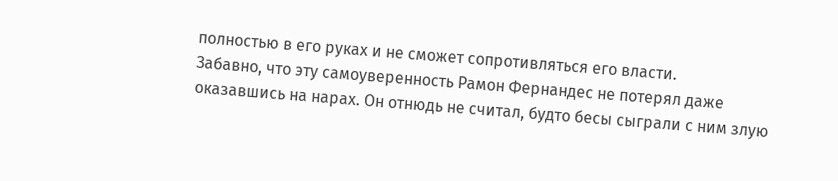полностью в его руках и не сможет сопротивляться его власти.
Забавно, что эту самоуверенность Рамон Фернандес не потерял даже оказавшись на нарах. Он отнюдь не считал, будто бесы сыграли с ним злую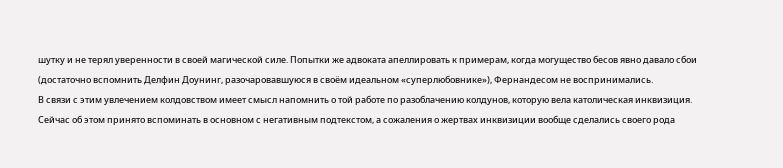шутку и не терял уверенности в своей магической силе. Попытки же адвоката апеллировать к примерам, когда могущество бесов явно давало сбои (достаточно вспомнить Делфин Доунинг, разочаровавшуюся в своём идеальном «суперлюбовнике»), Фернандесом не воспринимались.
В связи с этим увлечением колдовством имеет смысл напомнить о той работе по разоблачению колдунов, которую вела католическая инквизиция. Сейчас об этом принято вспоминать в основном с негативным подтекстом, а сожаления о жертвах инквизиции вообще сделались своего рода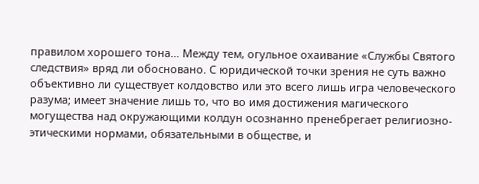правилом хорошего тона… Между тем, огульное охаивание «Службы Святого следствия» вряд ли обосновано. С юридической точки зрения не суть важно объективно ли существует колдовство или это всего лишь игра человеческого разума; имеет значение лишь то, что во имя достижения магического могущества над окружающими колдун осознанно пренебрегает религиозно-этическими нормами, обязательными в обществе, и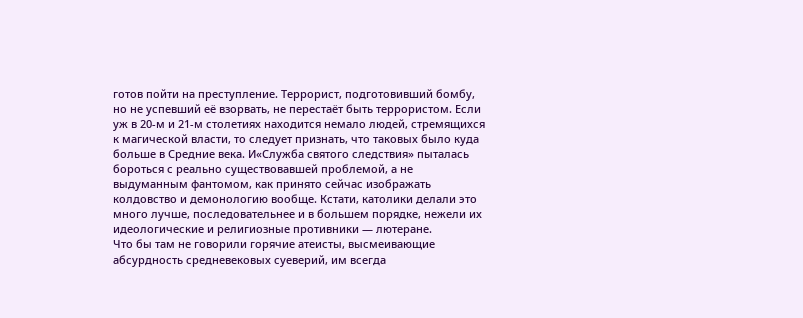готов пойти на преступление. Террорист, подготовивший бомбу, но не успевший её взорвать, не перестаёт быть террористом. Если уж в 20-м и 21-м столетиях находится немало людей, стремящихся к магической власти, то следует признать, что таковых было куда больше в Средние века. И«Служба святого следствия» пыталась бороться с реально существовавшей проблемой, а не выдуманным фантомом, как принято сейчас изображать колдовство и демонологию вообще. Кстати, католики делали это много лучше, последовательнее и в большем порядке, нежели их идеологические и религиозные противники — лютеране.
Что бы там не говорили горячие атеисты, высмеивающие абсурдность средневековых суеверий, им всегда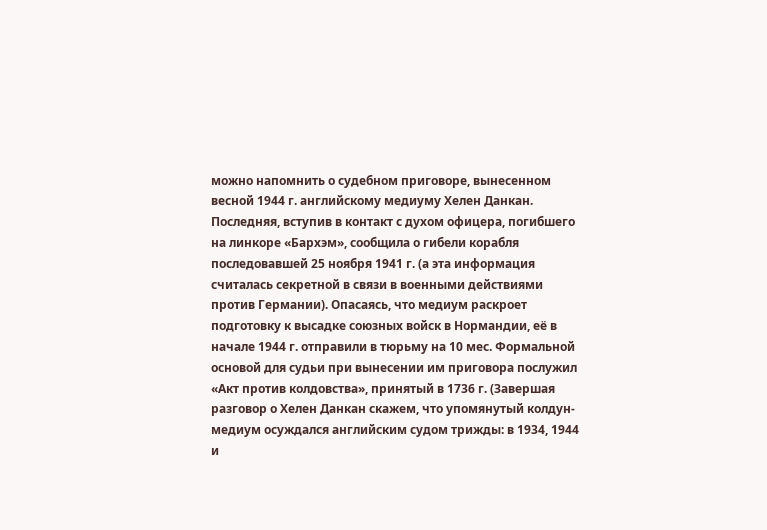можно напомнить о судебном приговоре, вынесенном весной 1944 г. английскому медиуму Хелен Данкан. Последняя, вступив в контакт с духом офицера, погибшего на линкоре «Бархэм», сообщила о гибели корабля последовавшей 25 ноября 1941 г. (а эта информация считалась секретной в связи в военными действиями против Германии). Опасаясь, что медиум раскроет подготовку к высадке союзных войск в Нормандии, её в начале 1944 г. отправили в тюрьму на 10 мес. Формальной основой для судьи при вынесении им приговора послужил «Акт против колдовства», принятый в 1736 г. (Завершая разговор о Хелен Данкан скажем, что упомянутый колдун-медиум осуждался английским судом трижды: в 1934, 1944 и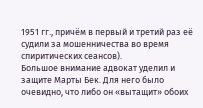1951 гг., причём в первый и третий раз её судили за мошенничества во время спиритических сеансов).
Большое внимание адвокат уделил и защите Марты Бек. Для него было очевидно, что либо он «вытащит» обоих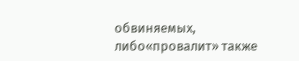обвиняемых, либо«провалит» также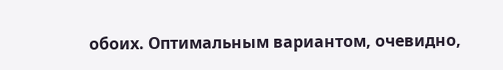обоих. Оптимальным вариантом, очевидно,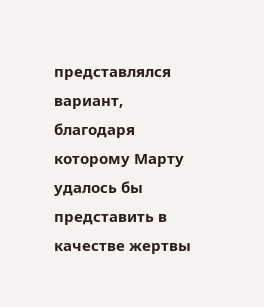представлялся вариант, благодаря которому Марту удалось бы представить в качестве жертвы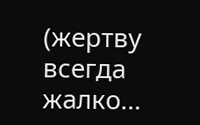(жертву всегда жалко…